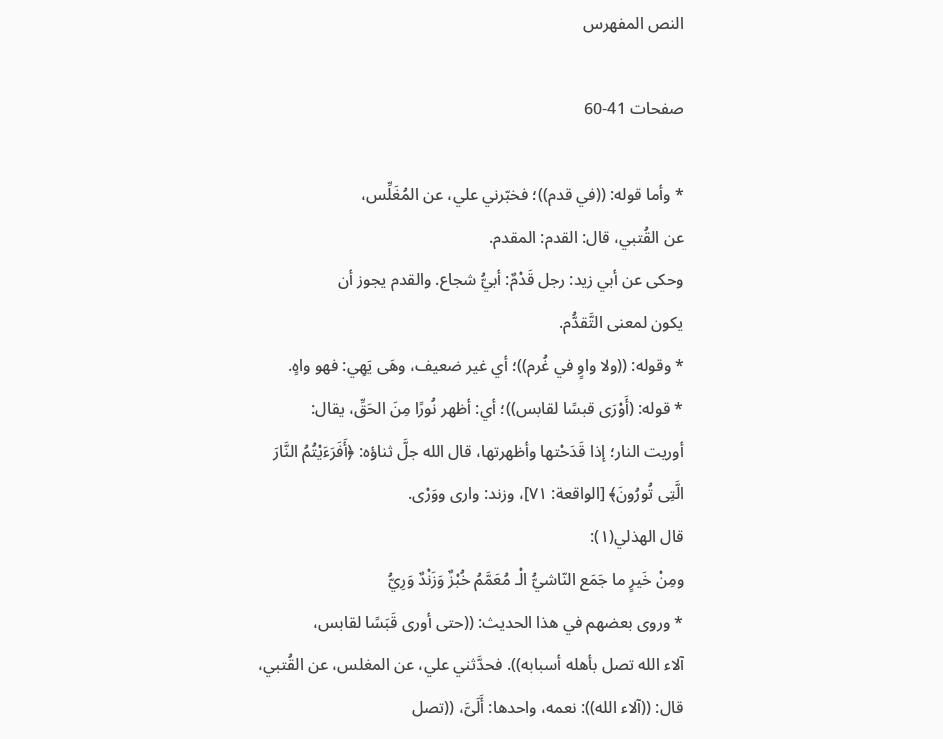النص المفهرس

صفحات 41-60

* وأما قوله: ((في قدم))؛ فخبّرني علي، عن المُغَلِّس،
عن القُتبي، قال: القدم: المقدم.
وحكى عن أبي زيد: رجل قَدْمٌ: أبيُّ شجاع. والقدم يجوز أن
يكون لمعنى التَّقدُّم.
* وقوله: ((ولا واوٍ في غُرم))؛ أي غير ضعيف، وهَى يَهِي: فهو واهٍ.
* قوله: (أَوْرَى قبسًا لقابس))؛ أي: أظهر نُورًا مِنَ الحَقِّ، يقال:
أوريت النار؛ إذا قَدَحْتها وأظهرتها، قال الله جلَّ ثناؤه: ﴿أَفَرَءَيْتُمُ النَّارَ
الَّتِى تُورُونَ﴾ [الواقعة: ٧١]، وزند: واری ووَرْى.
قال الهذلي(١):
ومِنْ خَيرٍ ما جَمَع النّاشيُّ الْـ مُعَمَّمُ خُبْزٌ وَزَنْدٌ وَرِيُّ
* وروى بعضهم في هذا الحديث: ((حتى أورى قَبَسًا لقابس،
آلاء الله تصل بأهله أسبابه)). فحدَّثني علي، عن المغلس، عن القُتبي،
قال: ((آلاء الله)): نعمه، واحدها: أَلَىَّ، ((تصل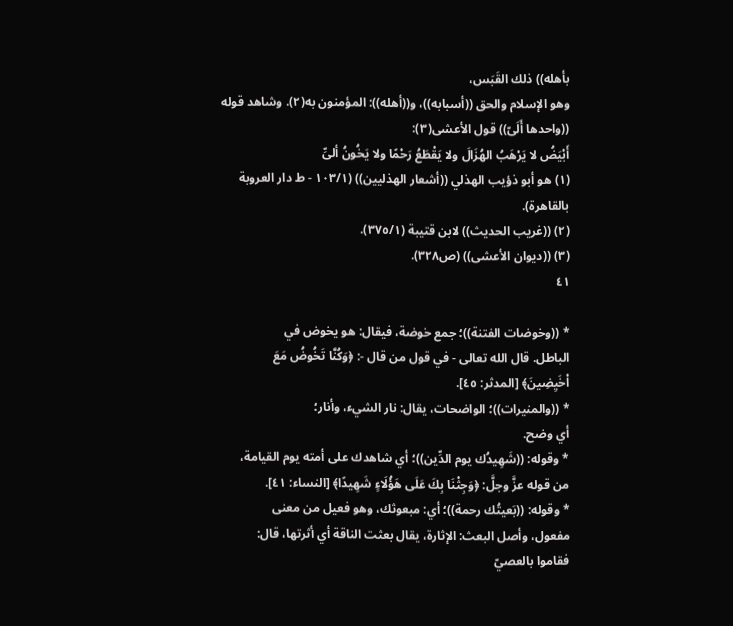بأهله)) ذلك القَبَس،
وهو الإسلام والحق ((أسبابه))، و((أهله)): المؤمنون به(٢). وشاهد قوله
((واحدها أَلَىّ)) قول الأعشى(٣):
أَبْيَضُ لا يَرْهَبُ الهُزَالَ ولا يَقْطَعُ رَحْمًا ولا يَخُونُ ألىِّ
(١) هو أبو ذؤيب الهذلي ((أشعار الهذليين)) (١٠٣/١ - ط دار العروبة
بالقاهرة).
(٢) ((غريب الحديث)) لابن قتيبة (٣٧٥/١).
(٣) ((ديوان الأعشى)) (ص٣٢٨).
٤١

* ((وخوضات الفتنة))؛ جمع خوضة، فيقال: هو يخوض في
الباطل. قال الله تعالى - في قول من قال -: ﴿وَكُنَّا تَخُوضُ مَعَ
اْخَيِضِينَ﴾ [المدثر: ٤٥].
* ((والمنيرات))؛ الواضحات، يقال: نار الشيء، وأنار؛
أي وضح.
* وقوله: ((شَهِيدُك يوم الدِّين))؛ أي شاهدك على أمته يوم القيامة،
من قوله عزَّ وجلَّ: ﴿وَجِثْنَا بِكَ عَلَى هَؤُلَاءٍ شَهِيدًا﴾ [النساء: ٤١].
* وقوله: ((بَعيتُك رحمة))؛ أي: مبعوثك، وهو فعيل من معنى
مفعول، وأصل البعث: الإثارة، يقال بعثت الناقة أي أثرتها، قال:
فقاموا بالعصيّ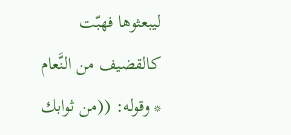ليبعثوها فهبّت كالقضيف من النَّعام
* وقوله: ((من ثوابك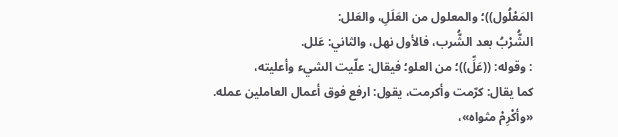المَعْلُول))؛ والمعلول من العَلَلِ، والعَلل:
الشُّرْبُ بعد الشُّرب، فالأول نهل، والثاني: عَلل.
: وقوله: ((عَلِّ))؛ من العلو؛ فيقال: علّيت الشيء وأعليته،
كما يقال: كرّمت وأكرمت، يقول: ارفع فوق أعمال العاملين عمله.
«وأكْرِمْ مثواه»،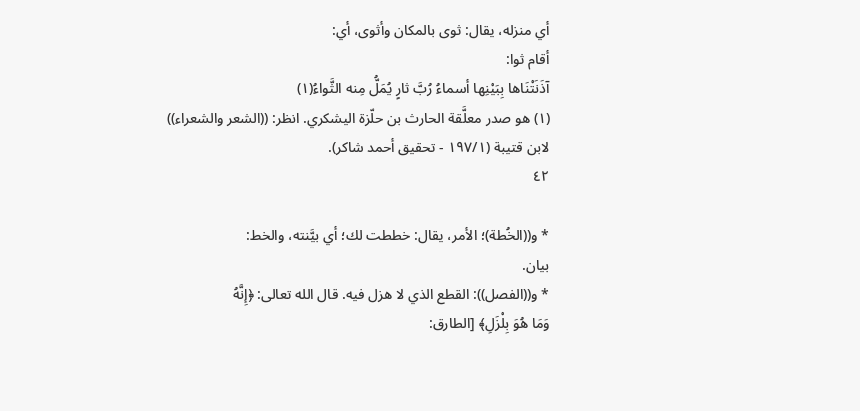أي منزله، يقال: ثوى بالمكان وأثوى، أي:
أقام ثوا:
آذَنَتْنَاها بِبَيْنِها أسماءُ رُبَّ ثارٍ يُمَلُّ مِنه الثَّواءُ(١)
(١) هو صدر معلَّقة الحارث بن حلّزة اليشكري. انظر: ((الشعر والشعراء))
لابن قتيبة (١٩٧/١ - تحقيق أحمد شاكر).
٤٢

* و((الخُطة)؛ الأمر، يقال: خططت لك؛ أي بيَّنته، والخط:
بیان.
* و((الفصل)): القطع الذي لا هزل فيه. قال الله تعالى: ﴿إِنَّهُ
وَمَا هُوَ بِلْزَلِ﴾ [الطارق: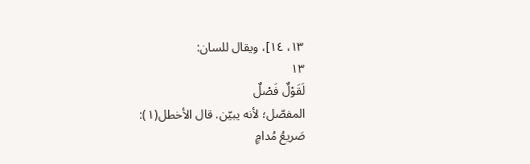١٣، ١٤]، ويقال للسان:
١٣
لَقَوْلٌ فَصْلٌ
المفصّل؛ لأنه يبيّن. قال الأخطل(١):
صَريعُ مُدامٍ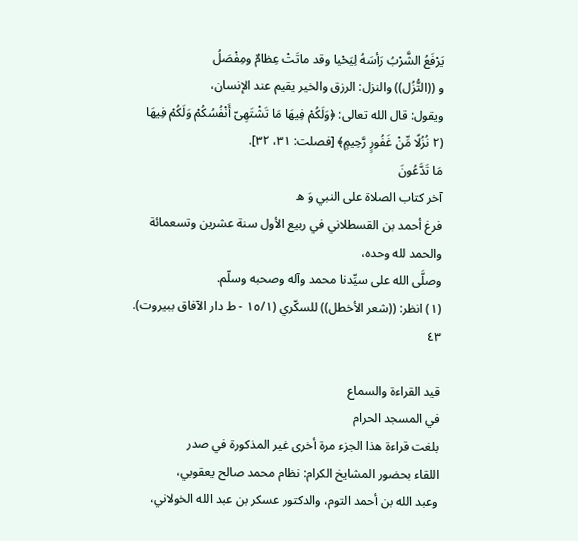يَرْفَعُ الشَّرْبُ رَأسَهُ لِيَحْيا وقد ماتَتْ عِظامٌ ومِفْصَلُ
و ((التُّزُل)) والنزل: الرزق والخير يقيم عند الإنسان،
ويقول: قال الله تعالى: ﴿وَلَكُمْ فِيهَا مَا تَشْتَهِىّ أَنْفُسُكُمْ وَلَكُمْ فِيهَا
(٢ نُزُلًا مِّنْ غَفُورٍ رَّحِيمٍ﴾ [فصلت: ٣١، ٣٢].
مَا تَدَّعُونَ
آخر كتاب الصلاة على النبي وَ ه
فرغ أحمد بن القسطلاني في ربيع الأول سنة عشرين وتسعمائة
والحمد لله وحده،
وصلَّى الله على سيِّدنا محمد وآله وصحبه وسلّم.
(١) انظر: ((شعر الأخطل)) للسكّري (١٥/١ - ط دار الآفاق ببيروت).
٤٣

قيد القراءة والسماع
في المسجد الحرام
بلغت قراءة هذا الجزء مرة أخرى غير المذكورة في صدر
اللقاء بحضور المشايخ الكرام: نظام محمد صالح يعقوبي،
وعبد الله بن أحمد التوم، والدكتور عسكر بن عبد الله الخولاني،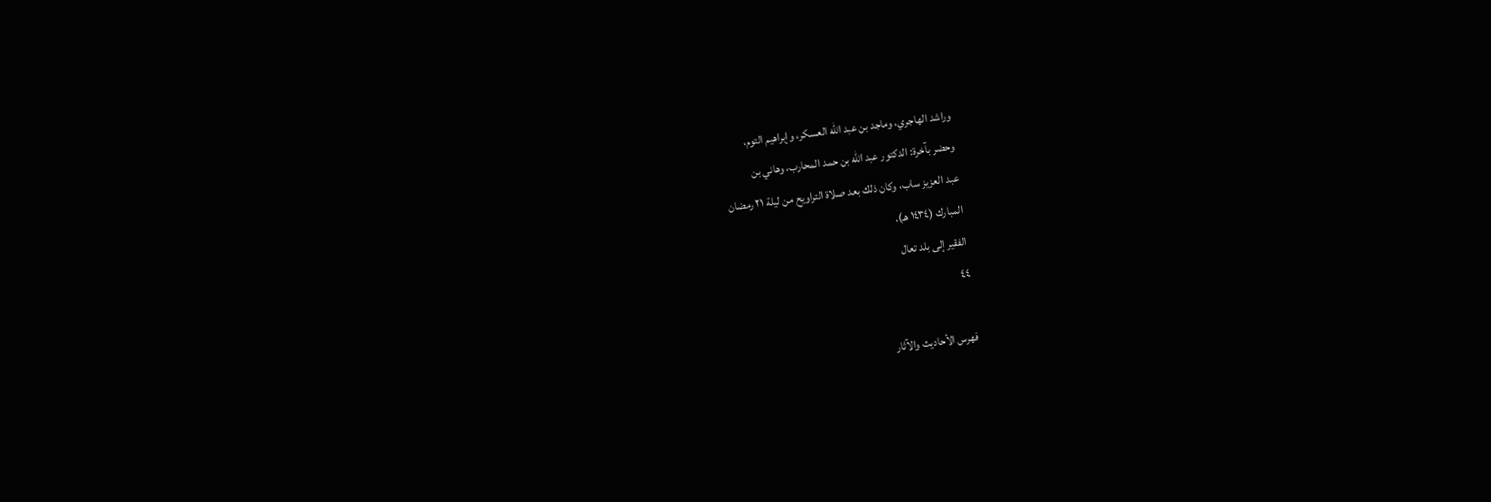وراشد الهاجري، وماجد بن عبد الله العسكر، وإبراهيم التوم،
وحضر بآخرة: الدكتور عبد الله بن حمد المحارب، وهاني بن
عبد العزيز ساب، وكان ذلك بعد صلاة التراويح من ليلة ٢١ رمضان
المبارك (١٤٣٤ هـ).
الفقير إلى بلد تعال
٤٤

فهرس الأحاديث والآثار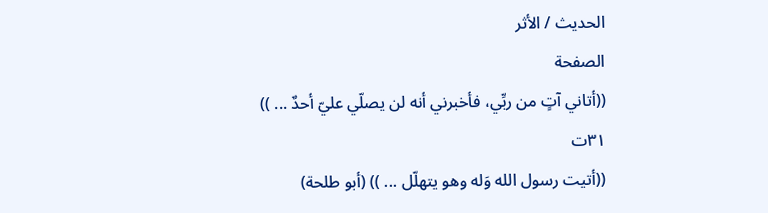الحديث / الأثر
الصفحة
((أتاني آتٍ من ربِّي، فأخبرني أنه لن يصلّي عليّ أحدٌ ... ))
٣١ت
((أتيت رسول الله وَله وهو يتهلّل ... )) (أبو طلحة)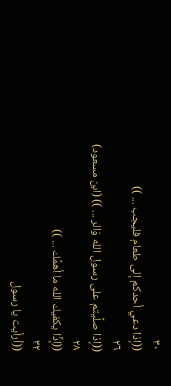٣٠
((إذا دعي أحدكم إلى طعام فليجب ... ))
٢٦
((إذا صلَّيتم على رسول الله وَالر ... )) (ابن مسعود)
٢٨
((إذًا يكفيك الله ما أهمَّك ... ))
٣٢
((أرأيت يا رسول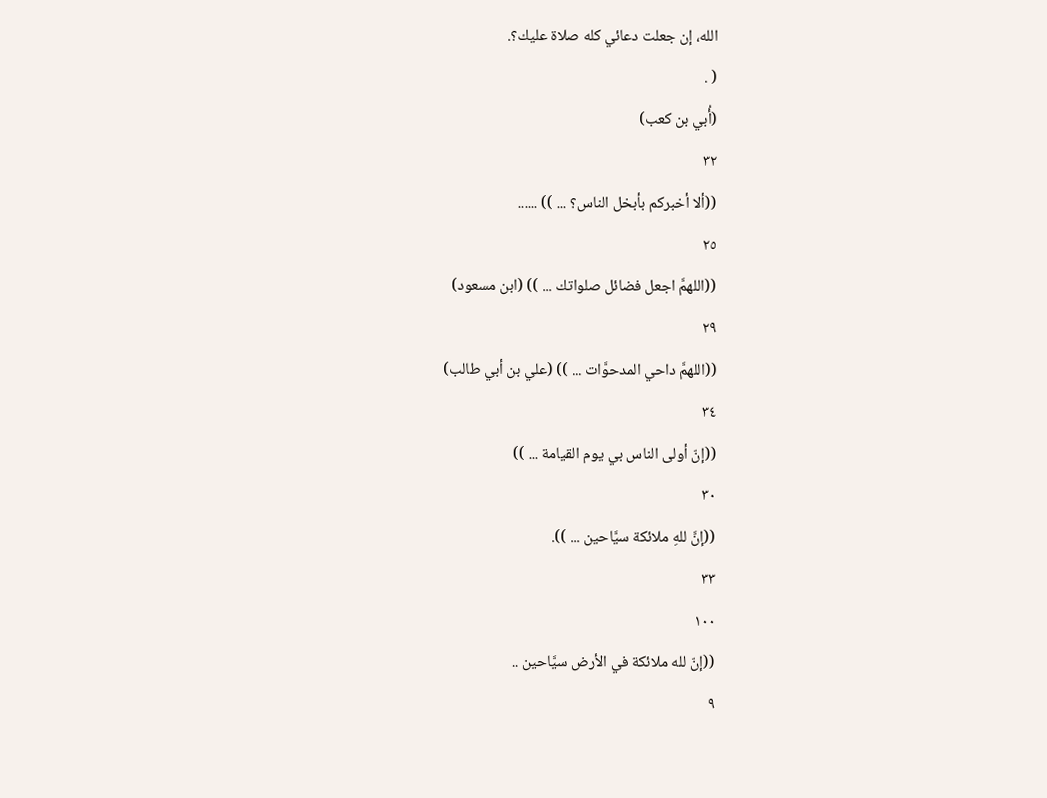الله، إن جعلت دعائي كله صلاة عليك؟.
( .
(أُبي بن كعب)
٣٢
((ألا أخبركم بأبخل الناس؟ ... )) ......
٢٥
((اللهمَّ اجعل فضائل صلواتك ... )) (ابن مسعود)
٢٩
((اللهمَّ داحي المدحوَّات ... )) (علي بن أبي طالب)
٣٤
((إنّ أولى الناس بي يوم القيامة ... ))
٣٠
((إنَّ للهِ ملائكة سيَّاحين ... )).
٣٣
١٠٠
((إنّ لله ملائكة في الأرض سيَّاحين ..
٩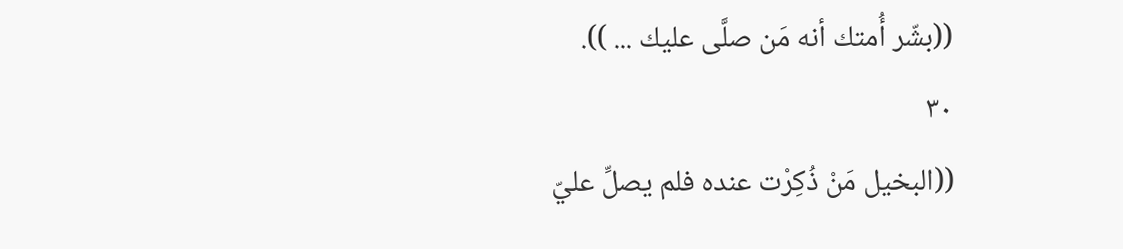((بشّر أُمتك أنه مَن صلَّى عليك ... )).
٣٠
((البخيل مَنْ ذُكِرْت عنده فلم يصلِّ عليّ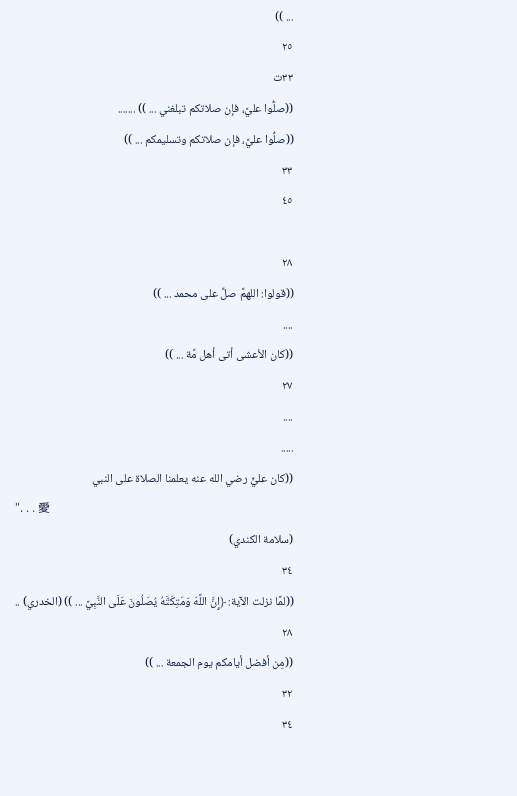... ))
٢٥
٣٣ت
((صلُّوا عليَّ، فإن صلاتكم تبلغني ... )) .......
((صلُّوا عليَّ، فإن صلاتكم وتسلیمکم ... ))
٣٣
٤٥

٢٨
((قولوا: اللهمَّ صلِّ على محمد ... ))
....
((كان الأعشى أتى أهل مَّة ... ))
٢٧
....
.....
((كان عليٍّ رضي الله عنه يعلمنا الصلاة على النبي
". . . 愛
(سلامة الكندي)
٣٤
((لمَّا نزلت الآية: ﴿إِنَّ اللَّهَ وَمَتِكَتَّهُ يُصَلُونَ عَلَى النَّبِيَّ ... )) (الخدري) ..
٢٨
((مِن أفضل أيامكم يوم الجمعة ... ))
٣٢
٣٤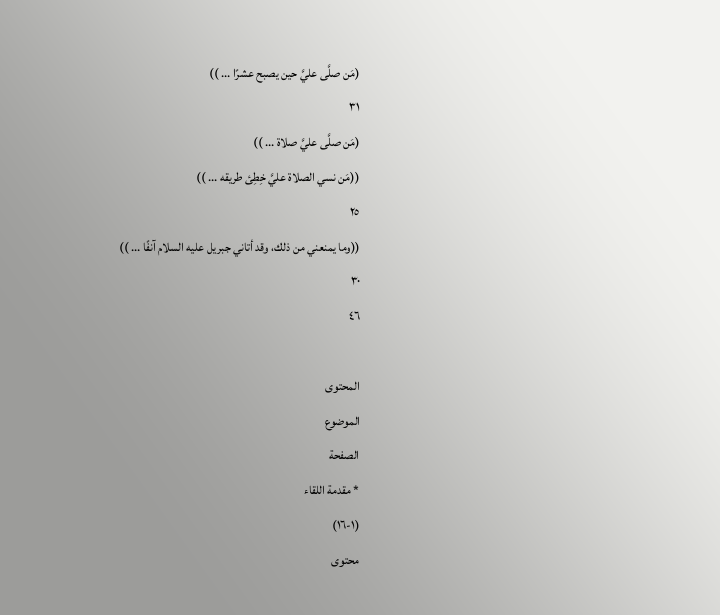(مَن صلَّى عليَّ حين يصبح عشرًا ... ))
٣١
(مَن صلَّى عليَّ صلاة ... ))
((مَن نسي الصلاة عليَّ خِطِئ طريقه ... ))
٢٥
((وما يمنعني من ذلك، وقد أتاني جبريل عليه السلام آنفًا ... ))
٣٠
٤٦

المحتوى
الموضوع
الصفحة
* مقدمة اللقاء
(١-١٦)
محتوى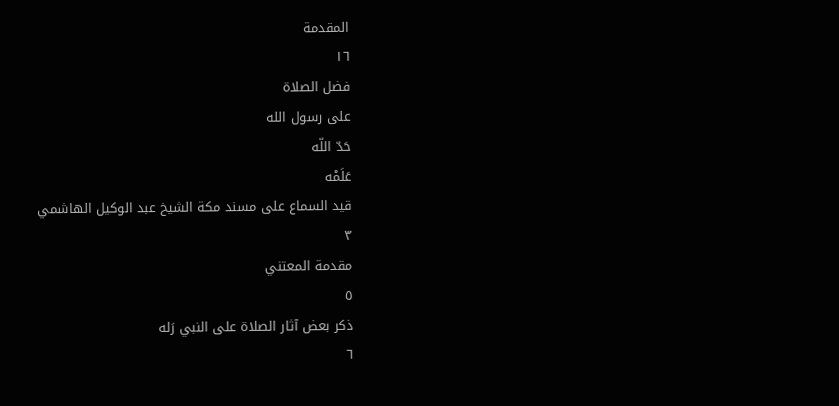المقدمة
١٦
فضل الصلاة
على رسول الله
حَدّ اللّه
عَلَمْه
قيد السماع على مسند مكة الشيخ عبد الوكيل الهاشمي
٣
مقدمة المعتني
٥
ذكر بعض آثار الصلاة على النبي رَله
٦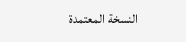النسخة المعتمدة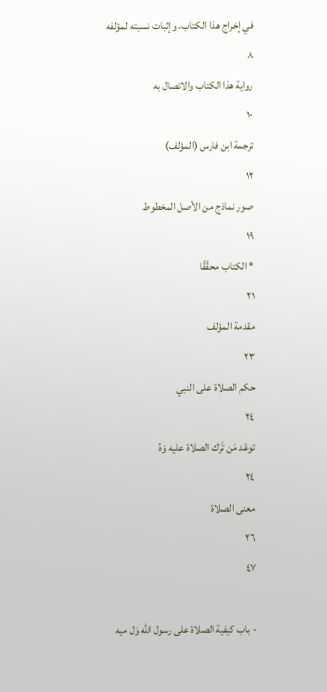في إخراج هذا الكتاب، وإثبات نسبته لمؤلفه
٨
رواية هذا الكتاب والاتصال به
١٠
ترجمة ابن فارس (المؤلف)
١٢
صور نماذج من الأصل المخطوط
١٩
* الكتاب محقّقًا
٢١
مقدمة المؤلف
٢٣
حكم الصلاة على النبي
٢٤
توعّد مَن تَرَك الصلاة عليه وَهُ
٢٤
معنى الصلاة
٢٦
٤٧

- باب كيفية الصلاة على رسول الله وَل ميه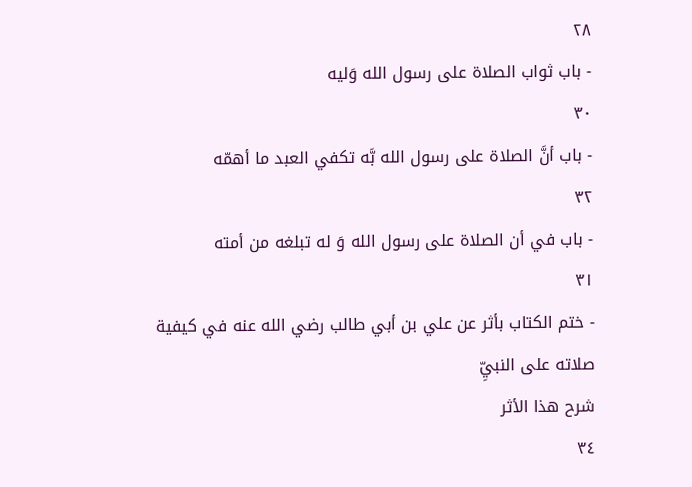٢٨
- باب ثواب الصلاة على رسول الله وَليه
٣٠
- باب أنَّ الصلاة على رسول الله بَّه تكفي العبد ما أهمّه
٣٢
- باب في أن الصلاة على رسول الله وَ له تبلغه من أمته
٣١
- ختم الكتاب بأثر عن علي بن أبي طالب رضي الله عنه في كيفية
صلاته على النبيِّ
شرح هذا الأثر
٣٤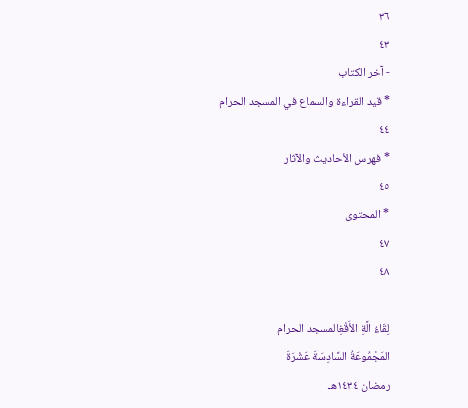٣٦
٤٣
- آخر الكتاب
* قيد القراءة والسماع في المسجد الحرام
٤٤
* فهرس الأحاديث والآثار
٤٥
* المحتوى
٤٧
٤٨

لِقَاءُ الَّةِ الأَقْغِالمسجد الحرام
المَجْمُوعَةُ السَّادِسَةَ عَشْرَةَ
رمضان ١٤٣٤هـ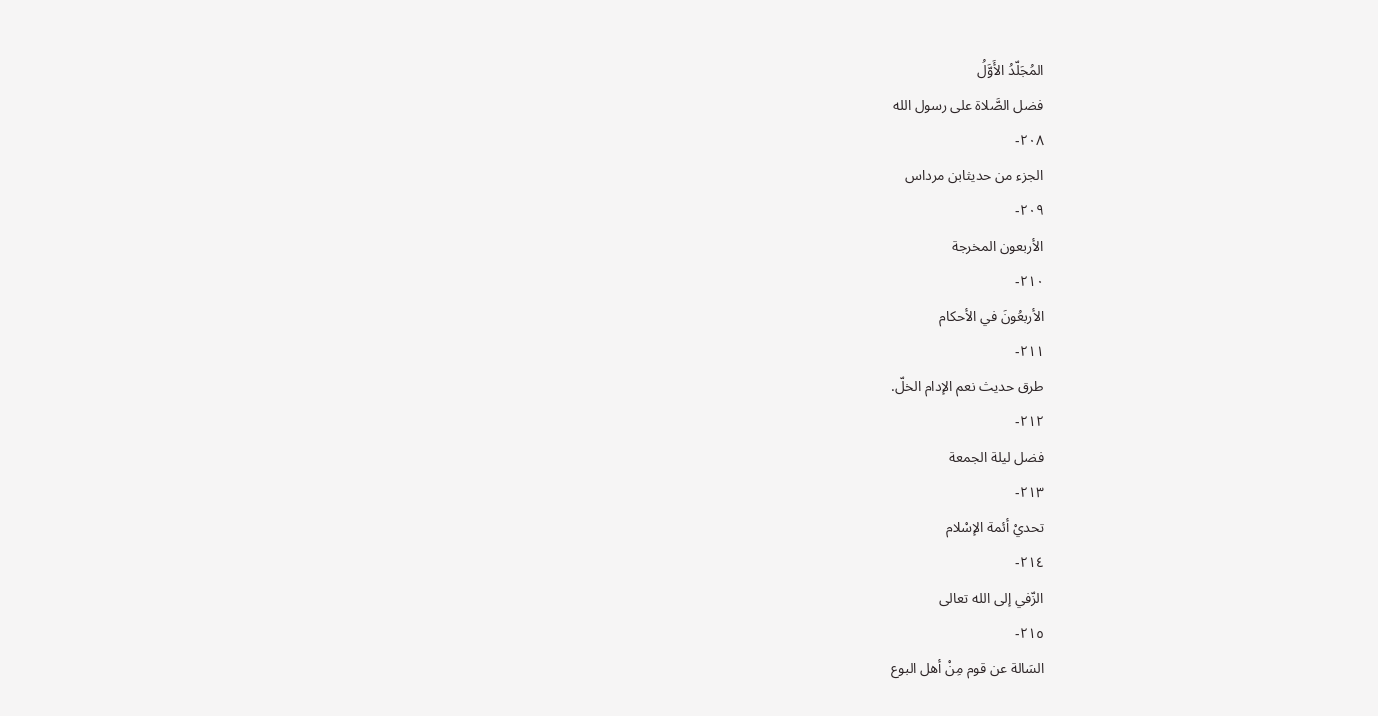المُجَلّدُ الأَوَّلُ
فضل الصَّلاة على رسول الله
٢٠٨-
الجزء من حديثابن مرداس
٢٠٩-
الأربعون المخرجة
٢١٠-
الأربعُونَ في الأحكام
٢١١-
طرق حديث نعم الإدام الخلّ.
٢١٢-
فضل ليلة الجمعة
٢١٣-
تحديْ أئمة الإسْلام
٢١٤-
الزّفي إلى الله تعالى
٢١٥-
السَالة عن قوم مِنْ أهل البوع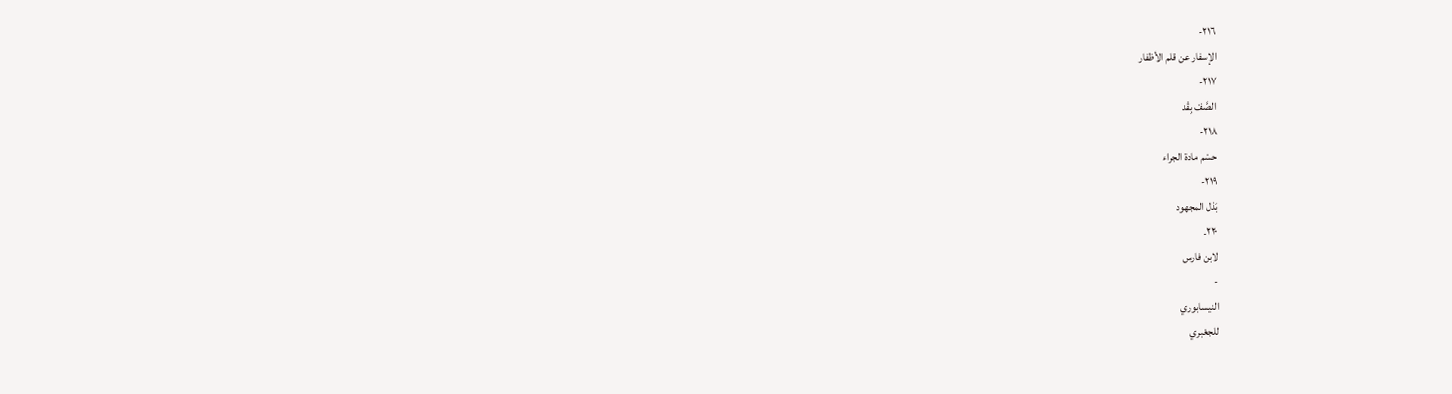٢١٦-
الإسفار عن قلم الأظفار
٢١٧-
الصَّفْ بِقْد
٢١٨-
حسْم مادة الجراء
٢١٩-
بَذل المجهود
٢٢٠۔
لابن فارس
-
النيسابوري
للجعْبري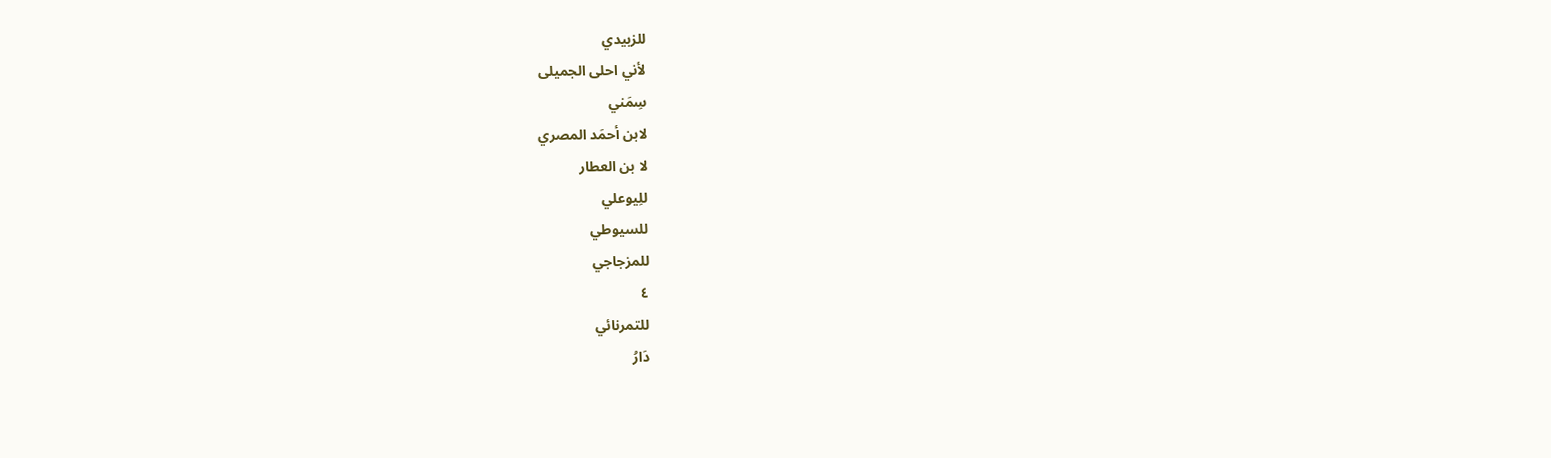للزبيدي
لأني احلى الجميلى
سِمَني
لابن أحمَد المصري
لا بن العطار
للِيوعلي
للسيوطي
للمزجاجي
٤
للتمرنائي
دَارُ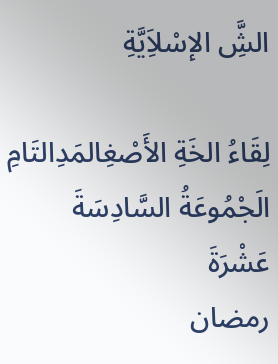الشَِّ الإسْلاَِيَّةِ

لِقَاءُ الخَةِ الأَصْغِالمَدِالتَامِ
الَجْمُوعَةُ السَّادِسَةَ عَشْرَةَ
رمضان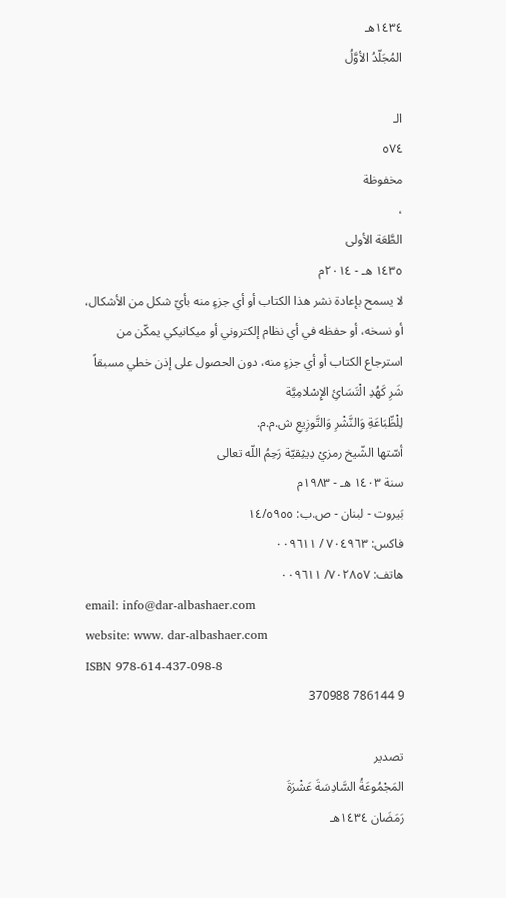١٤٣٤هـ
المُجَلّدُ الأوَّلُ

الـ
٥٧٤
مخفوظة
،
الطَّعَة الأولى
١٤٣٥ هـ - ٢٠١٤م
لا يسمح بإعادة نشر هذا الكتاب أو أي جزءٍ منه بأيّ شكل من الأشكال،
أو نسخه، أو حفظه في أي نظام إلكتروني أو میکانیکي يمكّن من
استرجاع الكتاب أو أي جزءٍ منه، دون الحصول على إذن خطي مسبقاً
شَرِ كَهُدِ الْتَسَائِ الإِسْلامِيَّة
لِلْطِّبَاعَةِ وَالنَّشْرِ وَالتَّوزِيعِ ش.م.م.
أسّتها الشّيخ رمزيْ دِيثِقيّة رَحِمُ اللّه تعالى
سنة ١٤٠٣ هـ - ١٩٨٣م
بَيروت - لبنان - ص.ب: ١٤/٥٩٥٥
فاكس: ٧٠٤٩٦٣ / ٠٠٩٦١١
هاتف: ٧٠٢٨٥٧/ ٠٠٩٦١١
email: info@dar-albashaer.com
website: www. dar-albashaer.com
ISBN 978-614-437-098-8
9 786144 370988

تصدير
المَجْمُوعَةُ السَّادِسَةَ عَشْرَةَ
رَمَضَان ١٤٣٤هـ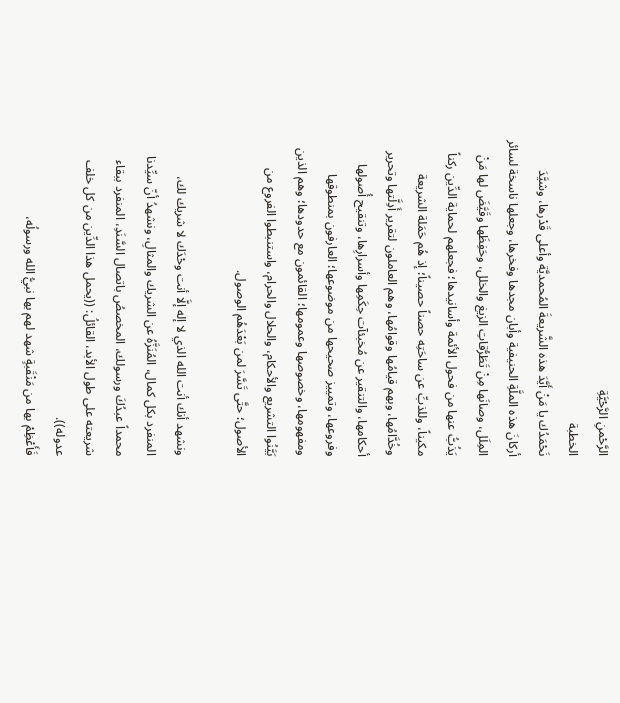الرَّحْمنِ الرَّحْيَّةِ
الخطبة
نَحْمَدُك يا مَنْ أَيَّدَ هذه الشَّريعةَ المُحمدیَّة وأعلی قَدْرها، وشیَّدَ
أركانَ هذه الملَّةِ الحنيفية وأبان مجدها وفخرها، وجعلها ناسخة لسائر
المِلَل، وصانَها مِنْ تَطَرُّقاتِ الزيغ والخلل، وحَفِظَها وقَيَّضَ لها مَنْ
يَذُبُّ عنها من فحول الأئمة وأسانيدها؛ فجعلهم لحماية الدِّين ركناً
مكيناً، وللذبِّ عن ساحَتِه حصناً حصيناً؛ إذ هُم حَمَلة الشريعة
وخُدَّامُها، وبهم قيامُها وقوامُها، وهم العاملون لتقرير أَدِلَّتها وتحرير
أحكامها، والتنقير عن مُخبئآت حِكَمِها وأسرارِها، وتنقيح أُصولها
وفروعها، وتمييز صحيحها من موضوعها؛ العارفون بمنطوقها
ومفهومها، وخصوصها وعمومها؛ القائمون مع حدودها؛ وهم الذين
بَيَّنُوا التشريع والأحكام، والحلال والحرام، واستنبطوا الفروع من
الأصول؛ حتَّى تَسَّرَ لمن بَعْدَهُم الوصول.

ونشهد أنك أنت الله الذي لا إله إلَّا أنت وحْدَك لا شريك لك،
المنفرد بكل كمال، المُنَزَّهُ عن الشريك والمثالِ، ونشهدُ أنّ سيِّدنا
محمداً عبدُكَ ورسولك، المخصصُ باتصال السَّنَدِ، المنفرد ببقاء
شريعته على طول الأبد، القائلُ: ((يحمل هذا الدِّين من كل خلف
عدوله)).
فَأَعْظِمْ بها من مَنْقَبةٍ شهد لهم بها نبيُّ الله ورسولُه،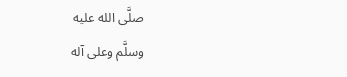صلَّى الله عليه
وسلَّم وعلى آله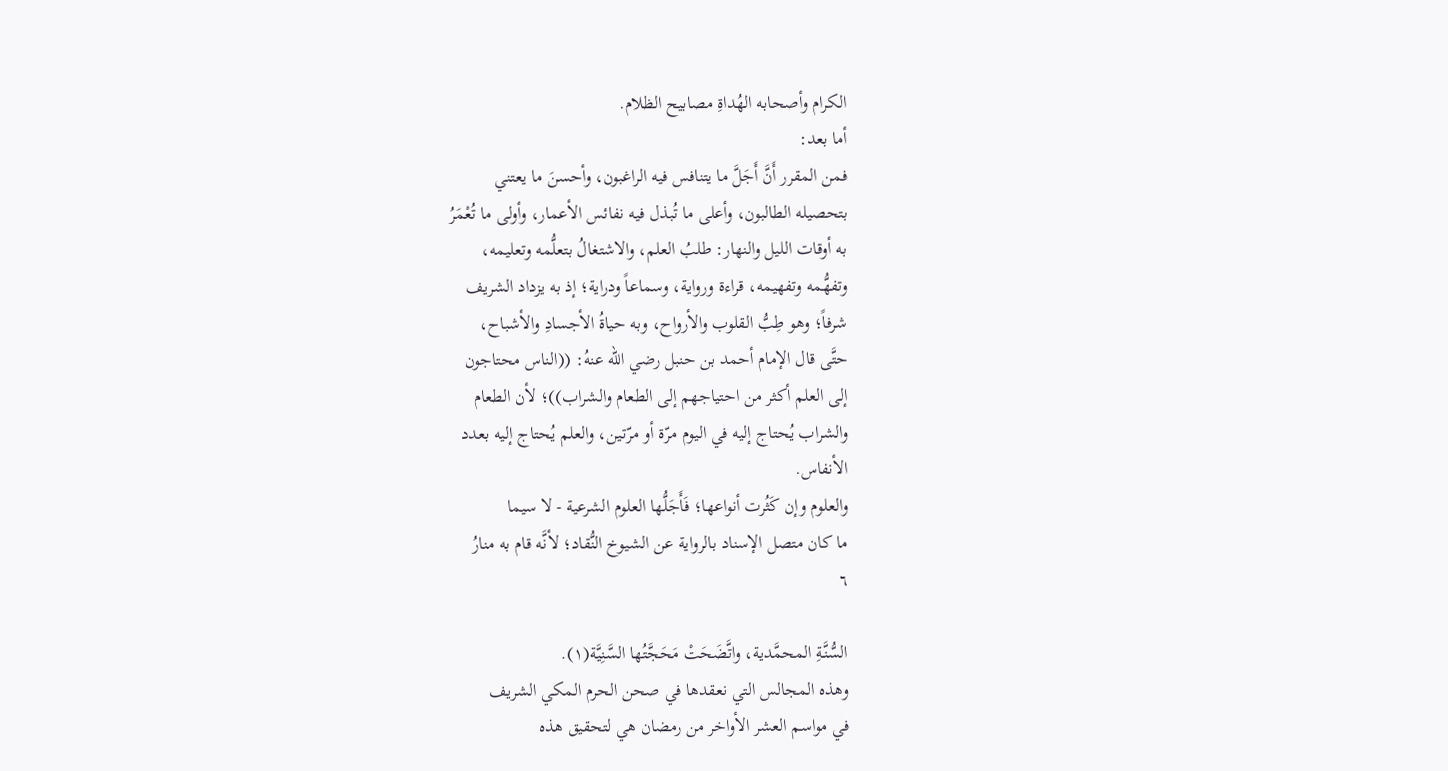الكرام وأصحابه الهُداةِ مصابيح الظلام.
أما بعد:
فمن المقرر أَنَّ أَجَلَّ ما يتنافس فيه الراغبون، وأحسنَ ما يعتني
بتحصيله الطالبون، وأعلى ما تُبذل فيه نفائس الأعمار، وأولى ما تُعْمَرُ
به أوقات الليل والنهار: طلبُ العلم، والاشتغالُ بتعلُّمه وتعليمه،
وتفهُّمه وتفهيمه، قراءة ورواية، وسماعاً ودراية؛ إذ به يزداد الشريف
شرفاً؛ وهو طِبُّ القلوب والأرواح، وبه حياةُ الأجسادِ والأشباح،
حتَّى قال الإمام أحمد بن حنبل رضي الله عنهُ: ((الناس محتاجون
إلى العلم أكثر من احتياجهم إلى الطعام والشراب))؛ لأن الطعام
والشراب يُحتاج إليه في اليوم مرّة أو مرّتين، والعلم يُحتاج إليه بعدد
الأنفاس.
والعلوم وإن كَثُرت أنواعها؛ فَأَجَلُّها العلوم الشرعية - لا سيما
ما كان متصل الإسناد بالرواية عن الشيوخ النُّقاد؛ لأنَّه قام به منارُ
٦

السُّنَّةِ المحمَّدية، واتَّضَحَتْ مَحَجَّتُها السَّنِيَّة(١).
وهذه المجالس التي نعقدها في صحن الحرم المكي الشريف
في مواسم العشر الأواخر من رمضان هي لتحقيق هذه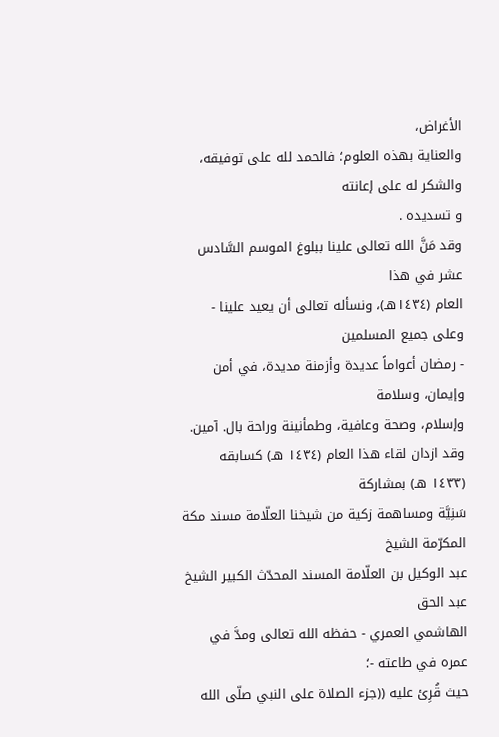الأغراض،
والعناية بهذه العلوم؛ فالحمد لله على توفيقه، والشكر له على إعانته
و تسديده .
وقد مَنَّ الله تعالى علينا ببلوغ الموسم السَّادس عشر في هذا
العام (١٤٣٤هـ)، ونسأله تعالى أن يعيد علينا - وعلى جميع المسلمين
- رمضان أعواماً عديدة وأزمنة مديدة، في أمن وإيمان، وسلامة
وإسلام، وصحة وعافية، وطمأنينة وراحة بال. آمين.
وقد ازدان لقاء هذا العام (١٤٣٤ هـ) كسابقه (١٤٣٣ هـ) بمشاركة
سَنِيَّة ومساهمة زكية من شيخنا العلّامة مسند مكة المكرّمة الشيخ
عبد الوكيل بن العلّامة المسند المحدّث الكبير الشيخ عبد الحق
الهاشمي العمري - حفظه الله تعالى ومدَّ في عمره في طاعته -؛
حيث قُرِئ عليه ((جزء الصلاة على النبي صلّى الله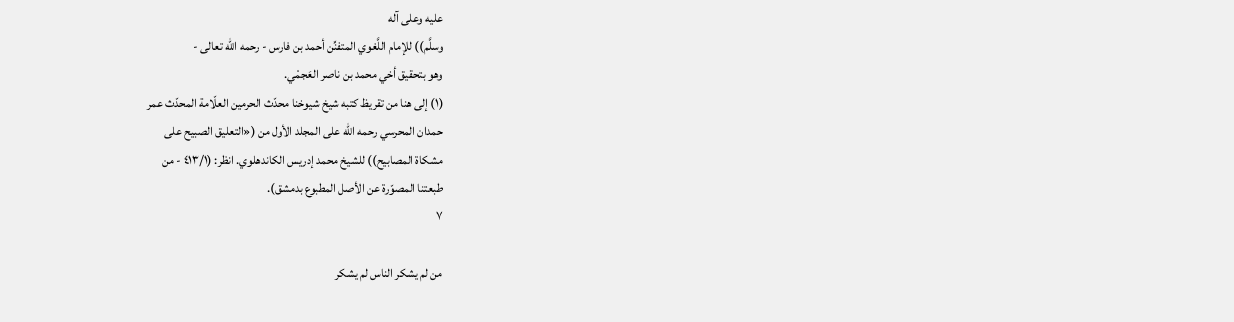عليه وعلى آله
وسلَّم)) للإمام اللَّغوي المتفنِّن أحمد بن فارس - رحمه الله تعالى -
وهو بتحقيق أخي محمد بن ناصر العَجمْي.
(١) إلى هنا من تقريظ كتبه شيخ شيوخنا محدّث الحرمين العلّامة المحدّث عمر
حمدان المحرسي رحمه الله على المجلد الأول من («التعليق الصبيح على
مشكاة المصابيح)) للشيخ محمد إدريس الكاندهلوي. انظر: (٤١٣/١ - من
طبعتنا المصوّرة عن الأصل المطبوع بدمشق).
٧

من لم يشكر الناس لم يشكر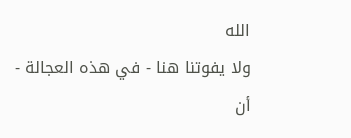الله
ولا يفوتنا هنا - في هذه العجالة - أن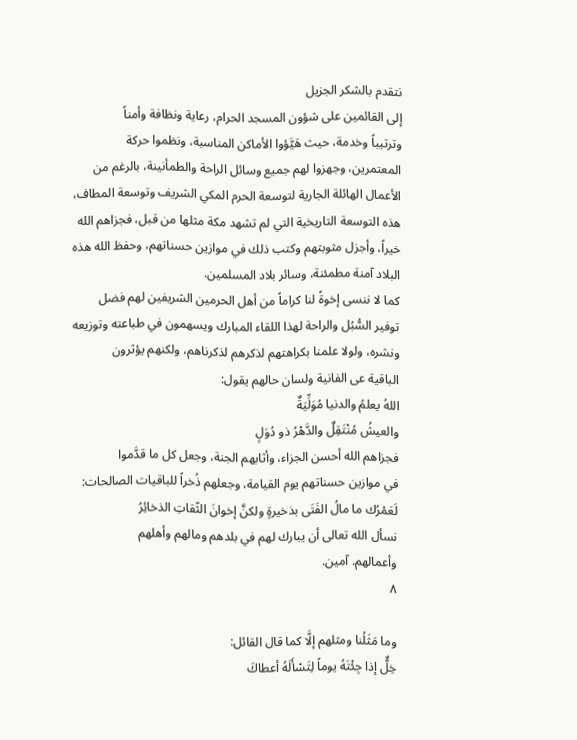نتقدم بالشكر الجزيل
إلى القائمين على شؤون المسجد الحرام، رعاية ونظافة وأمناً
وترتيباً وخدمة، حيث هَيَّؤوا الأماكن المناسبة، ونظموا حركة
المعتمرين، وجهزوا لهم جميع وسائل الراحة والطمأنينة، بالرغم من
الأعمال الهائلة الجارية لتوسعة الحرم المكي الشريف وتوسعة المطاف،
هذه التوسعة التاريخية التي لم تشهد مكة مثلها من قبل، فجزاهم الله
خيراً، وأجزل مثوبتهم وكتب ذلك في موازين حسناتهم، وحفظ الله هذه
البلاد آمنة مطمئنة، وسائر بلاد المسلمين.
كما لا ننسى إخوةً لنا كراماً من أهل الحرمين الشريفين لهم فضل
توفير السُّبُل والراحة لهذا اللقاء المبارك ويسهمون في طباعته وتوزيعه
ونشره، ولولا علمنا بکراهتهم لذکرهم لذکرناهم، ولکنھم یؤثرون
الباقية عى الفانية ولسان حالهم يقول:
اللهُ يعلمُ والدنيا مُوَلِّيَةٌ
والعيشُ مُنْتَقِلٌ والدَّهْرُ ذو دُوَلٍ
فجزاهم الله أحسن الجزاء، وأثابهم الجنة، وجعل كل ما قدَّموا
في موازين حسناتهم يوم القيامة، وجعلهم ذُخراً للباقيات الصالحات:
لَعَمْرُك ما مالُ الفَتَى بذخيرةٍ ولكنَّ إخوانَ الثّقاتِ الذخائِرُ
نسأل الله تعالى أن يبارك لهم في بلدهم ومالهم وأهلهم
وأعمالهم. آمين.
٨

وما مَثَلُنا ومثلهم إلَّا كما قال القائل:
خِلٌّ إذا جِئْتَهُ يوماً لِتَسْأَلَهُ أعطاكَ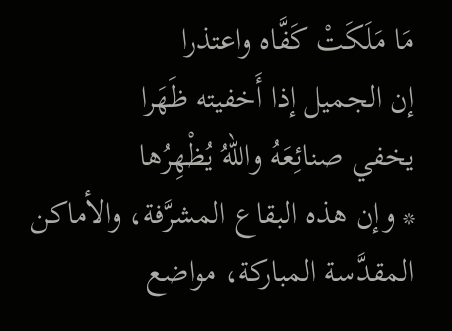مَا مَلَكَتْ كَفَّاه واعتذرا
إن الجميل إذا أَخفيته ظَهَرا
يخفي صنائِعَهُ واللهُ يُظْهِرُها
* وإن هذه البقاع المشرَّفة، والأماكن المقدَّسة المباركة، مواضع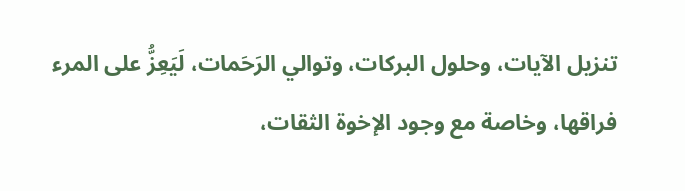تنزيل الآيات، وحلول البركات، وتوالي الرَحَمات، لَيَعِزُّ على المرء
فراقها، وخاصة مع وجود الإخوة الثقات،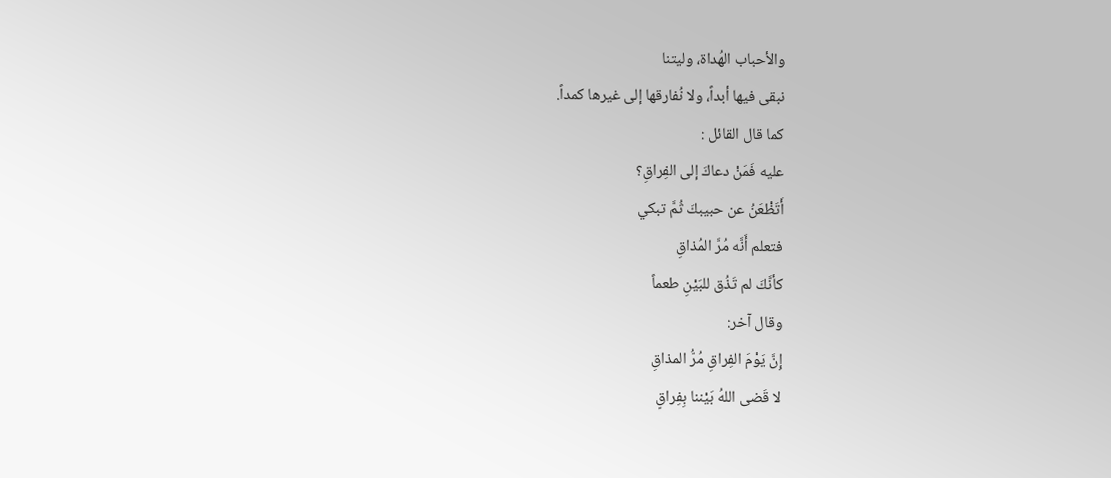والأحباب الهُداة، وليتنا
نبقى فيها أبداً، ولا نُفارقها إلى غيرها كمداً.
كما قال القائل :
عليه فَمَنْ دعاكَ إلى الفِراقِ؟
أَتَظْعَنُ عن حبيبكَ ثُمَّ تبكي
فتعلم أَنَّه مُرَّ المُذاقِ
كأنَّكَ لم تَذُق للبَيْنِ طعماً
وقال آخر:
إِنَّ يَوْمَ الفِراقِ مُرُّ المذاقِ
لا قَضى اللهُ بَيْننا بِفِراقٍ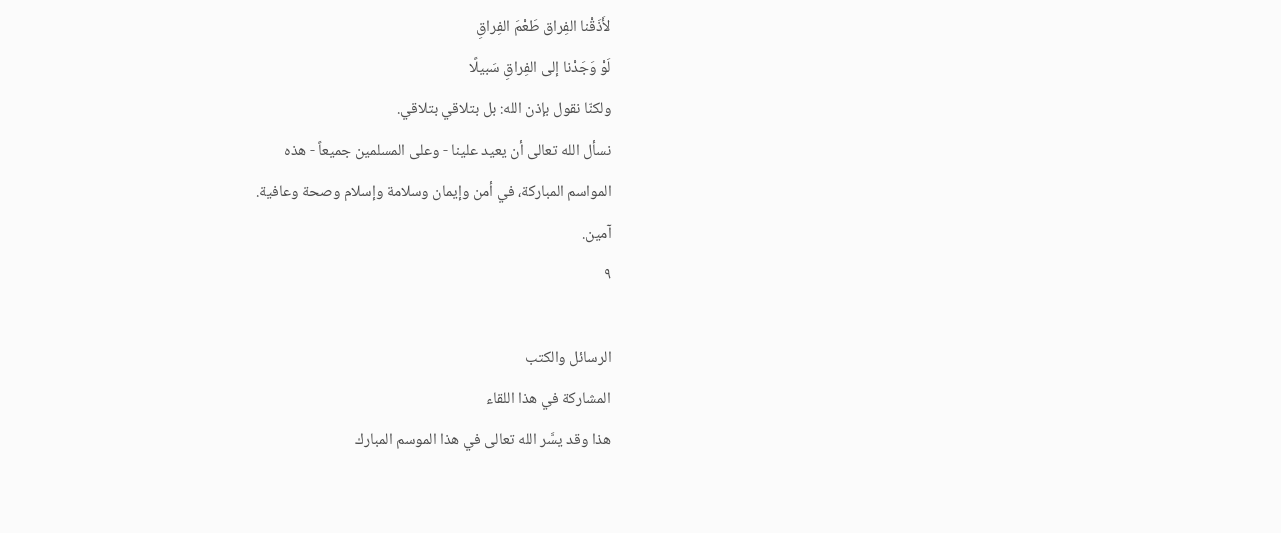لأَذَقْنا الفِراق طَعْمَ الفِراقِ
لَوْ وَجَدْنا إلى الفِراقِ سَبيلًا
ولكنّا نقول بإذن الله: بل بتلاقي بتلاقي.
نسأل الله تعالى أن يعيد علينا - وعلى المسلمين جميعاً - هذه
المواسم المباركة، في أمن وإيمان وسلامة وإسلام وصحة وعافية.
آمین.
٩

الرسائل والكتب
المشاركة في هذا اللقاء
هذا وقد يسَّر الله تعالى في هذا الموسم المبارك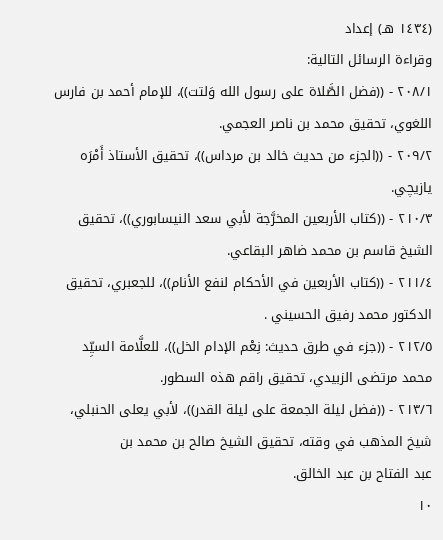(١٤٣٤ هـ) إعداد
وقراءة الرسائل التالية:
٢٠٨/١ - ((فضل الصَّلاة على رسول الله وَلتت))، للإمام أحمد بن فارس
اللغوي، تحقیق محمد بن ناصر العجمي.
٢٠٩/٢ - ((الجزء من حديث خالد بن مرداس))، تحقيق الأستاذ أَمْرَه
یازیچي.
٢١٠/٣ - ((كتاب الأربعين المخرَّجة لأبي سعد النيسابوري))، تحقيق
الشيخ قاسم بن محمد ضاهر البقاعي.
٢١١/٤ - ((كتاب الأربعين في الأحكام لنفع الأنام))، للجعبري، تحقيق
الدكتور محمد رفيق الحسيني .
٢١٢/٥ - ((جزء في طرق حديث: نِعْم الإدام الخل))، للعلَّامة السيِّد
محمد مرتضى الزبيدي، تحقيق راقم هذه السطور.
٢١٣/٦ - ((فضل ليلة الجمعة على ليلة القدر))، لأبي يعلى الحنبلي،
شيخ المذهب في وقته، تحقيق الشيخ صالح بن محمد بن
عبد الفتاح بن عبد الخالق.
١٠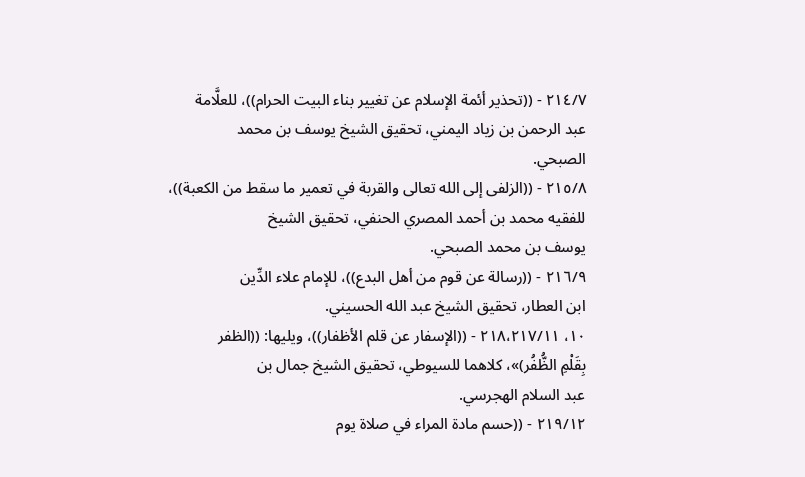٢١٤/٧ - ((تحذير أئمة الإسلام عن تغيير بناء البيت الحرام))، للعلَّامة
عبد الرحمن بن زياد اليمني، تحقيق الشيخ يوسف بن محمد
الصبحي.
٢١٥/٨ - ((الزلفى إلى الله تعالى والقربة في تعمير ما سقط من الكعبة))،
للفقيه محمد بن أحمد المصري الحنفي، تحقيق الشيخ
یوسف بن محمد الصبحي.
٢١٦/٩ - ((رسالة عن قوم من أهل البدع))، للإمام علاء الدِّين
ابن العطار، تحقيق الشيخ عبد الله الحسيني.
١٠، ٢١٨،٢١٧/١١ - ((الإسفار عن قلم الأظفار))، ويليها: ((الظفر
بِقَلْمِ الظُّفُر)»، كلاهما للسيوطي، تحقيق الشيخ جمال بن
عبد السلام الهجرسي.
٢١٩/١٢ - ((حسم مادة المراء في صلاة يوم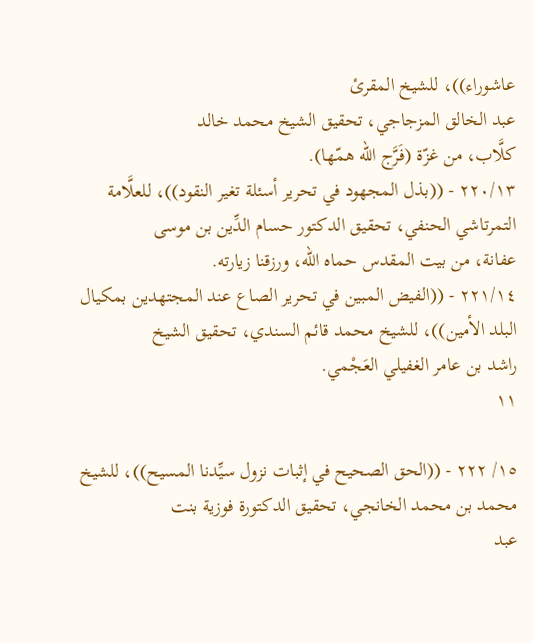عاشوراء))، للشيخ المقرئ
عبد الخالق المزجاجي، تحقيق الشيخ محمد خالد
كلَّاب، من غزّة (فَرَّج الله همّها).
٢٢٠/١٣ - ((بذل المجهود في تحرير أسئلة تغير النقود))، للعلَّامة
التمرتاشي الحنفي، تحقيق الدكتور حسام الدِّين بن موسى
عفانة، من بيت المقدس حماه الله، ورزقنا زيارته.
٢٢١/١٤ - ((الفيض المبين في تحرير الصاع عند المجتهدين بمكيال
البلد الأمين))، للشيخ محمد قائم السندي، تحقيق الشيخ
راشد بن عامر الغفيلي العَجْمي.
١١

١٥/ ٢٢٢ - ((الحق الصحيح في إثبات نزول سيِّدنا المسيح))، للشيخ
محمد بن محمد الخانجي، تحقيق الدكتورة فوزية بنت
عبد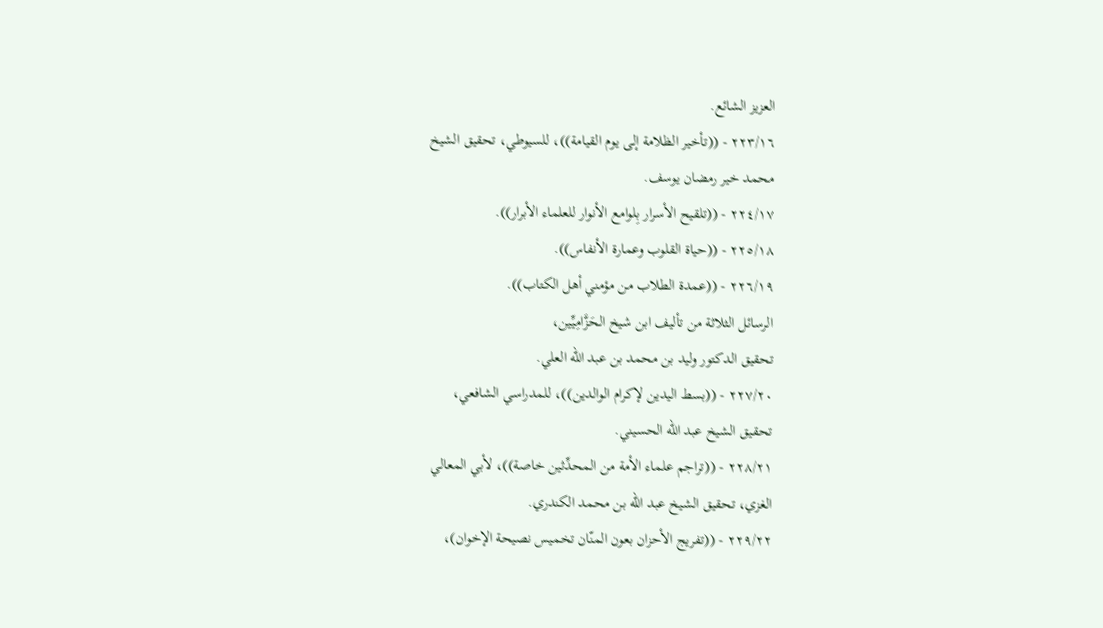العزيز الشائع.
٢٢٣/١٦ - ((تأخير الظلامة إلى يوم القيامة))، للسيوطي، تحقيق الشيخ
محمد خير رمضان يوسف.
٢٢٤/١٧ - ((تلقيح الأسرار بِلوامع الأنوار للعلماء الأبرار)).
٢٢٥/١٨ - ((حياة القلوب وعمارة الأنفاس)).
٢٢٦/١٩ - ((عمدة الطلاب من مؤمني أهل الكتاب)).
الرسائل الثلاثة من تأليف ابن شيخ الحَزَّامِيِّين،
تحقيق الدكتور وليد بن محمد بن عبد الله العلي.
٢٢٧/٢٠ - ((بسط اليدين لإكرام الوالدين))، للمدراسي الشافعي،
تحقيق الشيخ عبد الله الحسيني.
٢٢٨/٢١ - ((تراجم علماء الأمة من المحدِّثين خاصة))، لأبي المعالي
الغزي، تحقيق الشيخ عبد الله بن محمد الكندري.
٢٢٩/٢٢ - ((تفريج الأحزان بعون المنّان تخميس نصيحة الإخوان)،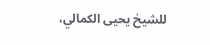للشیخ یحیی الکمالي،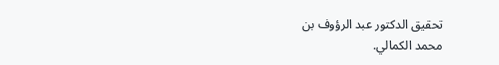تحقیق الدکتور عبد الرؤوف بن
محمد الكمالي.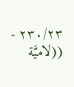٢٣٠/٢٣ - ((لاميَّة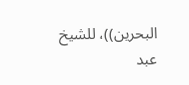البحرين))، للشيخ عبد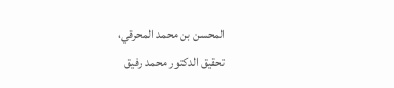المحسن بن محمد المحرقي،
تحقيق الدكتور محمد رفيق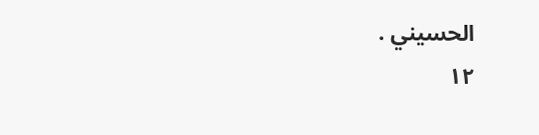الحسيني .
١٢